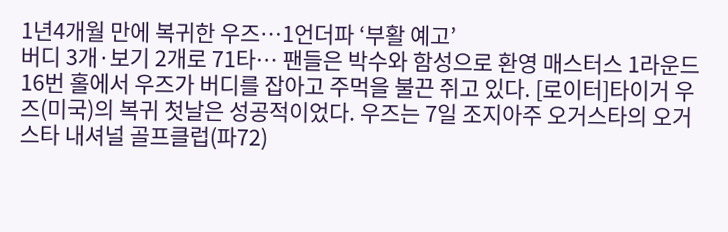1년4개월 만에 복귀한 우즈…1언더파 ‘부활 예고’
버디 3개·보기 2개로 71타… 팬들은 박수와 함성으로 환영 매스터스 1라운드 16번 홀에서 우즈가 버디를 잡아고 주먹을 불끈 쥐고 있다. [로이터]타이거 우즈(미국)의 복귀 첫날은 성공적이었다. 우즈는 7일 조지아주 오거스타의 오거스타 내셔널 골프클럽(파72)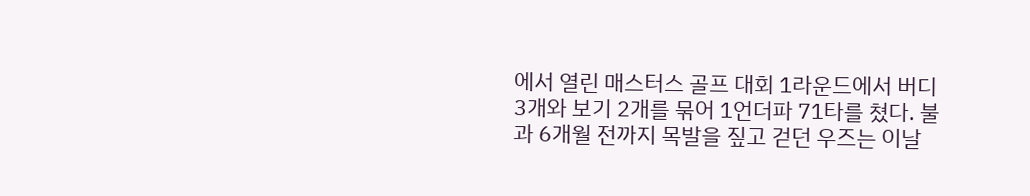에서 열린 매스터스 골프 대회 1라운드에서 버디 3개와 보기 2개를 묶어 1언더파 71타를 쳤다. 불과 6개월 전까지 목발을 짚고 걷던 우즈는 이날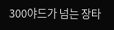300야드가 넘는 장타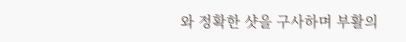와 정확한 샷을 구사하며 부활의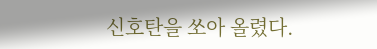신호탄을 쏘아 올렸다.